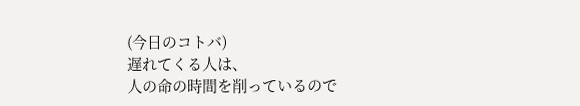(今日のコトバ)
遅れてくる人は、
人の命の時間を削っているので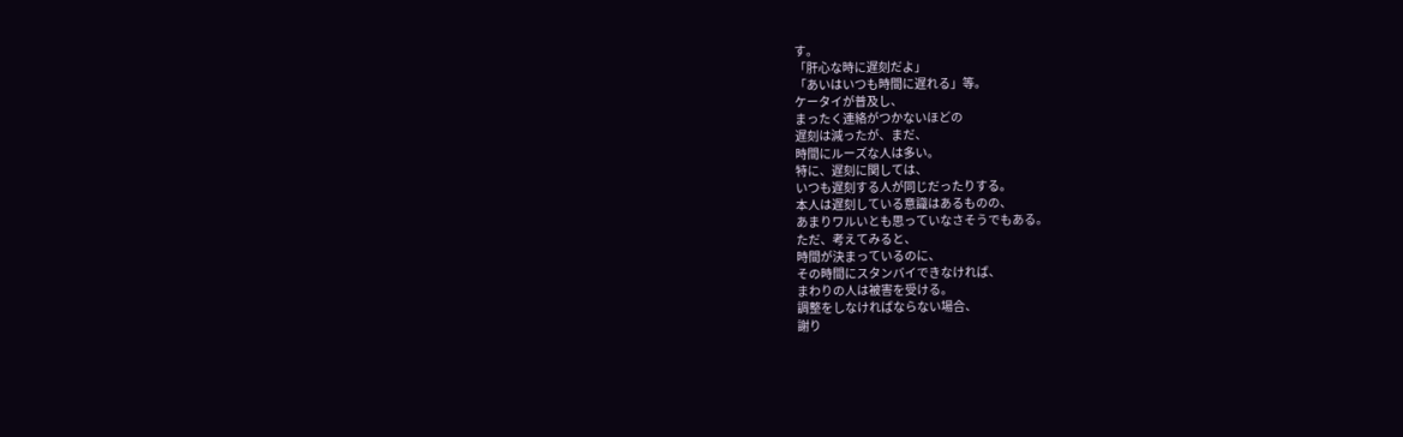す。
「肝心な時に遅刻だよ」
「あいはいつも時間に遅れる」等。
ケータイが普及し、
まったく連絡がつかないほどの
遅刻は減ったが、まだ、
時間にルーズな人は多い。
特に、遅刻に関しては、
いつも遅刻する人が同じだったりする。
本人は遅刻している意識はあるものの、
あまりワルいとも思っていなさそうでもある。
ただ、考えてみると、
時間が決まっているのに、
その時間にスタンバイできなければ、
まわりの人は被害を受ける。
調整をしなければならない場合、
謝り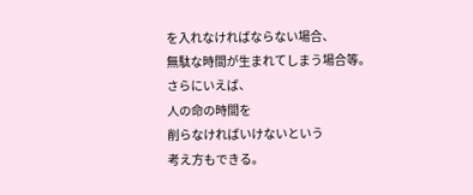を入れなければならない場合、
無駄な時間が生まれてしまう場合等。
さらにいえば、
人の命の時間を
削らなければいけないという
考え方もできる。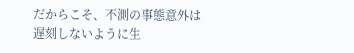だからこそ、不測の事態意外は
遅刻しないように生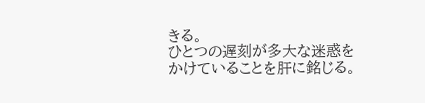きる。
ひとつの遅刻が多大な迷惑を
かけていることを肝に銘じる。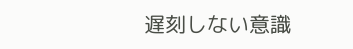遅刻しない意識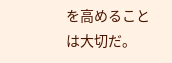を高めることは大切だ。